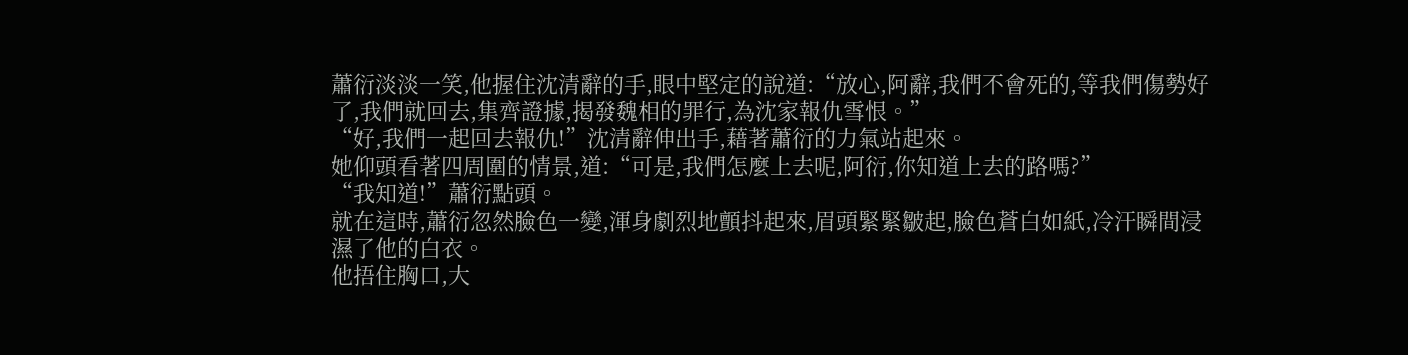蕭衍淡淡一笑,他握住沈清辭的手,眼中堅定的說道:“放心,阿辭,我們不會死的,等我們傷勢好了,我們就回去,集齊證據,揭發魏相的罪行,為沈家報仇雪恨。”
“好,我們一起回去報仇!”沈清辭伸出手,藉著蕭衍的力氣站起來。
她仰頭看著四周圍的情景,道:“可是,我們怎麼上去呢,阿衍,你知道上去的路嗎?”
“我知道!”蕭衍點頭。
就在這時,蕭衍忽然臉色一變,渾身劇烈地顫抖起來,眉頭緊緊皺起,臉色蒼白如紙,冷汗瞬間浸濕了他的白衣。
他捂住胸口,大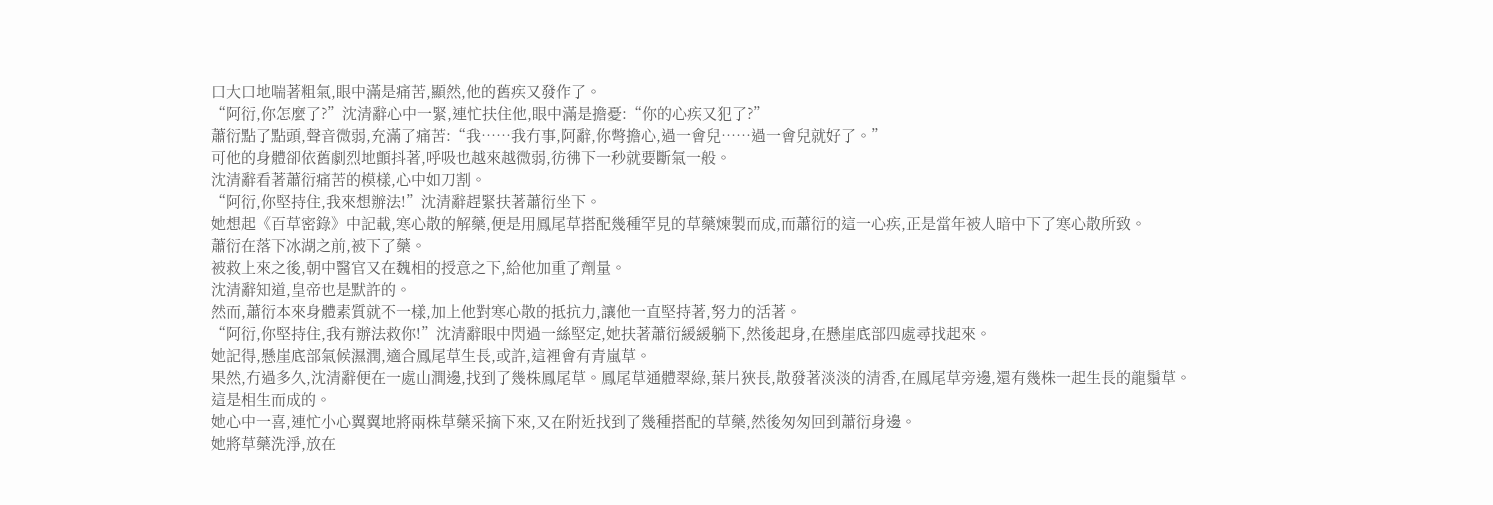口大口地喘著粗氣,眼中滿是痛苦,顯然,他的舊疾又發作了。
“阿衍,你怎麼了?”沈清辭心中一緊,連忙扶住他,眼中滿是擔憂:“你的心疾又犯了?”
蕭衍點了點頭,聲音微弱,充滿了痛苦:“我……我冇事,阿辭,你彆擔心,過一會兒……過一會兒就好了。”
可他的身體卻依舊劇烈地顫抖著,呼吸也越來越微弱,彷彿下一秒就要斷氣一般。
沈清辭看著蕭衍痛苦的模樣,心中如刀割。
“阿衍,你堅持住,我來想辦法!”沈清辭趕緊扶著蕭衍坐下。
她想起《百草密錄》中記載,寒心散的解藥,便是用鳳尾草搭配幾種罕見的草藥煉製而成,而蕭衍的這一心疾,正是當年被人暗中下了寒心散所致。
蕭衍在落下冰湖之前,被下了藥。
被救上來之後,朝中醫官又在魏相的授意之下,給他加重了劑量。
沈清辭知道,皇帝也是默許的。
然而,蕭衍本來身體素質就不一樣,加上他對寒心散的抵抗力,讓他一直堅持著,努力的活著。
“阿衍,你堅持住,我有辦法救你!”沈清辭眼中閃過一絲堅定,她扶著蕭衍緩緩躺下,然後起身,在懸崖底部四處尋找起來。
她記得,懸崖底部氣候濕潤,適合鳳尾草生長,或許,這裡會有青嵐草。
果然,冇過多久,沈清辭便在一處山澗邊,找到了幾株鳳尾草。鳳尾草通體翠綠,葉片狹長,散發著淡淡的清香,在鳳尾草旁邊,還有幾株一起生長的龍鬚草。
這是相生而成的。
她心中一喜,連忙小心翼翼地將兩株草藥采摘下來,又在附近找到了幾種搭配的草藥,然後匆匆回到蕭衍身邊。
她將草藥洗淨,放在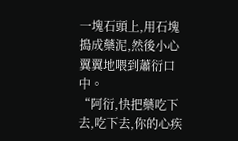一塊石頭上,用石塊搗成藥泥,然後小心翼翼地喂到蕭衍口中。
“阿衍,快把藥吃下去,吃下去,你的心疾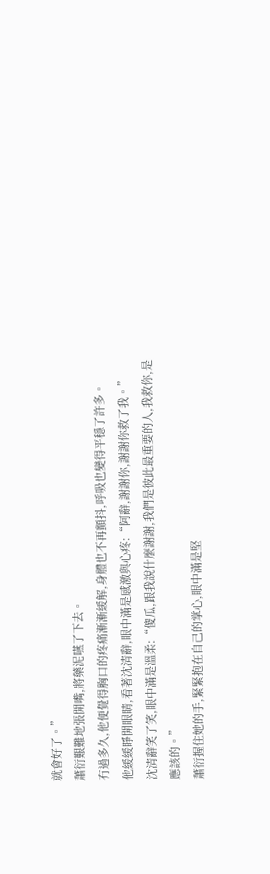就會好了。”
蕭衍艱難地張開嘴,將藥泥嚥了下去。
冇過多久,他便覺得胸口的疼痛漸漸緩解,身體也不再顫抖,呼吸也變得平穩了許多。
他緩緩睜開眼睛,看著沈清辭,眼中滿是感激與心疼:“阿辭,謝謝你,謝謝你救了我。”
沈清辭笑了笑,眼中滿是溫柔:“傻瓜,跟我說什麼謝謝,我們是彼此最重要的人,我救你,是應該的。”
蕭衍握住她的手,緊緊抱在自己的掌心,眼中滿是堅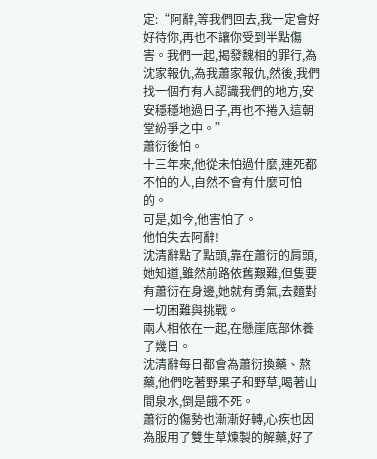定:“阿辭,等我們回去,我一定會好好待你,再也不讓你受到半點傷害。我們一起,揭發魏相的罪行,為沈家報仇,為我蕭家報仇,然後,我們找一個冇有人認識我們的地方,安安穩穩地過日子,再也不捲入這朝堂紛爭之中。”
蕭衍後怕。
十三年來,他從未怕過什麼,連死都不怕的人,自然不會有什麼可怕的。
可是,如今,他害怕了。
他怕失去阿辭!
沈清辭點了點頭,靠在蕭衍的肩頭,她知道,雖然前路依舊艱難,但隻要有蕭衍在身邊,她就有勇氣,去麵對一切困難與挑戰。
兩人相依在一起,在懸崖底部休養了幾日。
沈清辭每日都會為蕭衍換藥、熬藥,他們吃著野果子和野草,喝著山間泉水,倒是餓不死。
蕭衍的傷勢也漸漸好轉,心疾也因為服用了雙生草煉製的解藥,好了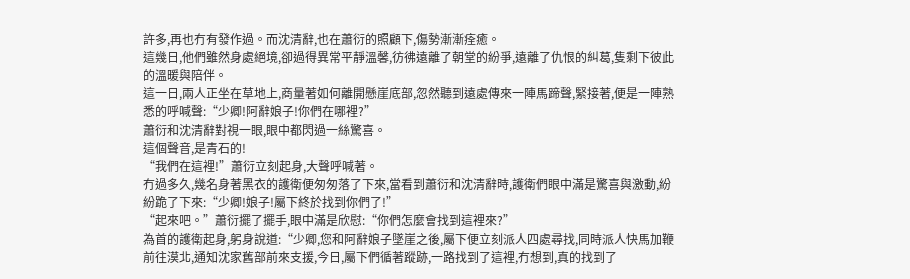許多,再也冇有發作過。而沈清辭,也在蕭衍的照顧下,傷勢漸漸痊癒。
這幾日,他們雖然身處絕境,卻過得異常平靜溫馨,彷彿遠離了朝堂的紛爭,遠離了仇恨的糾葛,隻剩下彼此的溫暖與陪伴。
這一日,兩人正坐在草地上,商量著如何離開懸崖底部,忽然聽到遠處傳來一陣馬蹄聲,緊接著,便是一陣熟悉的呼喊聲:“少卿!阿辭娘子!你們在哪裡?”
蕭衍和沈清辭對視一眼,眼中都閃過一絲驚喜。
這個聲音,是青石的!
“我們在這裡!”蕭衍立刻起身,大聲呼喊著。
冇過多久,幾名身著黑衣的護衛便匆匆落了下來,當看到蕭衍和沈清辭時,護衛們眼中滿是驚喜與激動,紛紛跪了下來:“少卿!娘子!屬下終於找到你們了!”
“起來吧。”蕭衍擺了擺手,眼中滿是欣慰:“你們怎麼會找到這裡來?”
為首的護衛起身,躬身說道:“少卿,您和阿辭娘子墜崖之後,屬下便立刻派人四處尋找,同時派人快馬加鞭前往漠北,通知沈家舊部前來支援,今日,屬下們循著蹤跡,一路找到了這裡,冇想到,真的找到了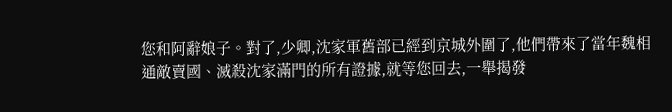您和阿辭娘子。對了,少卿,沈家軍舊部已經到京城外圍了,他們帶來了當年魏相通敵賣國、滅殺沈家滿門的所有證據,就等您回去,一舉揭發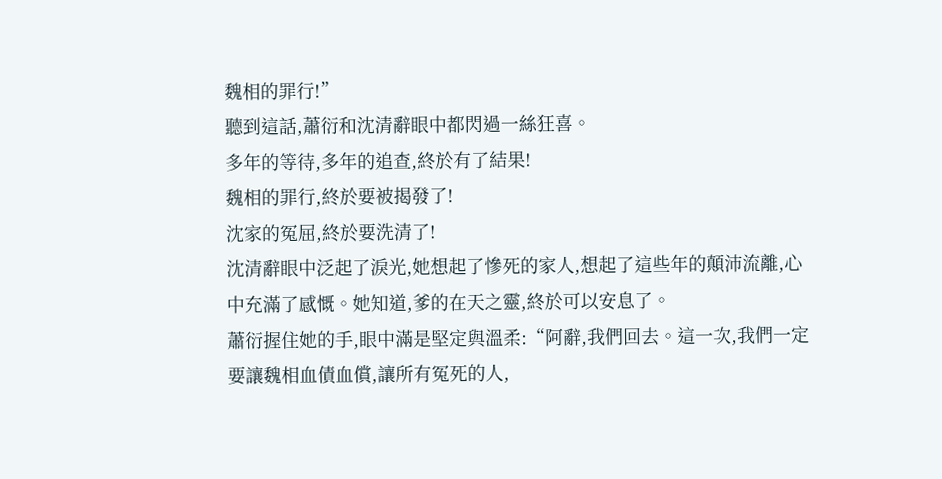魏相的罪行!”
聽到這話,蕭衍和沈清辭眼中都閃過一絲狂喜。
多年的等待,多年的追查,終於有了結果!
魏相的罪行,終於要被揭發了!
沈家的冤屈,終於要洗清了!
沈清辭眼中泛起了淚光,她想起了慘死的家人,想起了這些年的顛沛流離,心中充滿了感慨。她知道,爹的在天之靈,終於可以安息了。
蕭衍握住她的手,眼中滿是堅定與溫柔:“阿辭,我們回去。這一次,我們一定要讓魏相血債血償,讓所有冤死的人,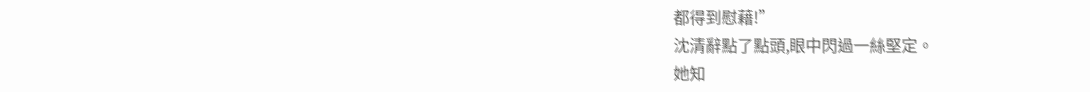都得到慰藉!”
沈清辭點了點頭,眼中閃過一絲堅定。
她知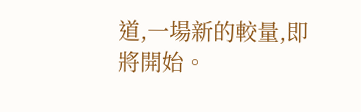道,一場新的較量,即將開始。